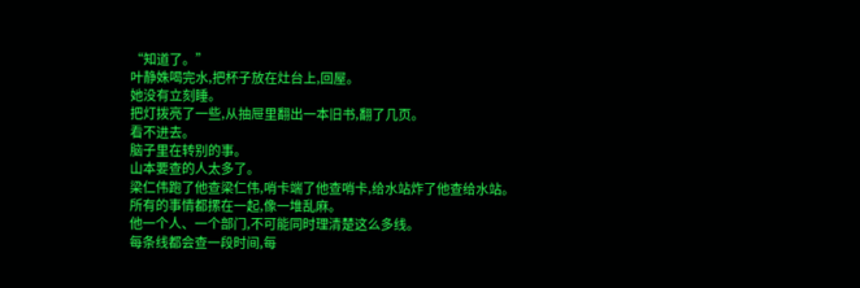“知道了。”
叶静姝喝完水,把杯子放在灶台上,回屋。
她没有立刻睡。
把灯拨亮了一些,从抽屉里翻出一本旧书,翻了几页。
看不进去。
脑子里在转别的事。
山本要查的人太多了。
梁仁伟跑了他查梁仁伟,哨卡端了他查哨卡,给水站炸了他查给水站。
所有的事情都摞在一起,像一堆乱麻。
他一个人、一个部门,不可能同时理清楚这么多线。
每条线都会查一段时间,每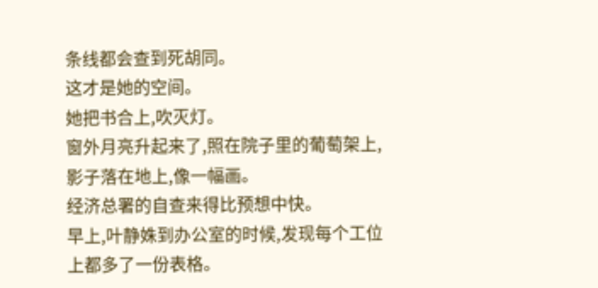条线都会查到死胡同。
这才是她的空间。
她把书合上,吹灭灯。
窗外月亮升起来了,照在院子里的葡萄架上,影子落在地上,像一幅画。
经济总署的自查来得比预想中快。
早上,叶静姝到办公室的时候,发现每个工位上都多了一份表格。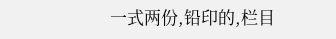一式两份,铅印的,栏目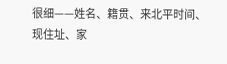很细——姓名、籍贯、来北平时间、现住址、家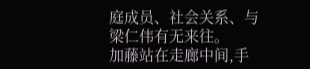庭成员、社会关系、与梁仁伟有无来往。
加藤站在走廊中间,手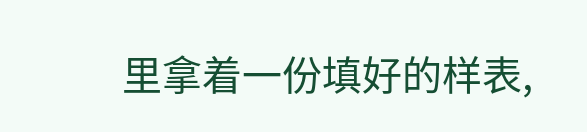里拿着一份填好的样表,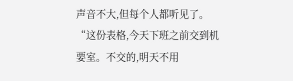声音不大,但每个人都听见了。
“这份表格,今天下班之前交到机要室。不交的,明天不用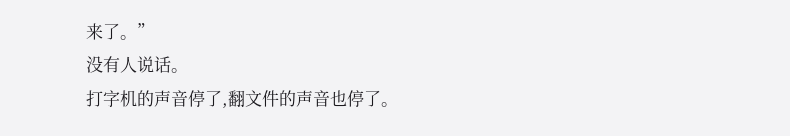来了。”
没有人说话。
打字机的声音停了,翻文件的声音也停了。